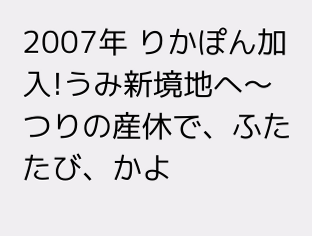2007年 りかぽん加入!うみ新境地へ〜
つりの産休で、ふたたび、かよ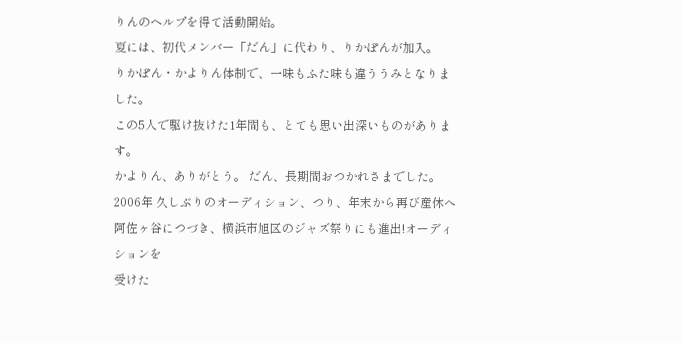りんのヘルプを得て活動開始。
夏には、初代メンバー「だん」に代わり、りかぽんが加入。
りかぽん・かよりん体制で、一味もふた味も違ううみとなりました。
この5人で駆け抜けた1年間も、とても思い出深いものがあります。
かよりん、ありがとう。 だん、長期間おつかれさまでした。
2006年 久しぶりのオーディション、つり、年末から再び産休へ
阿佐ヶ谷につづき、横浜市旭区のジャズ祭りにも進出!オーディションを
受けた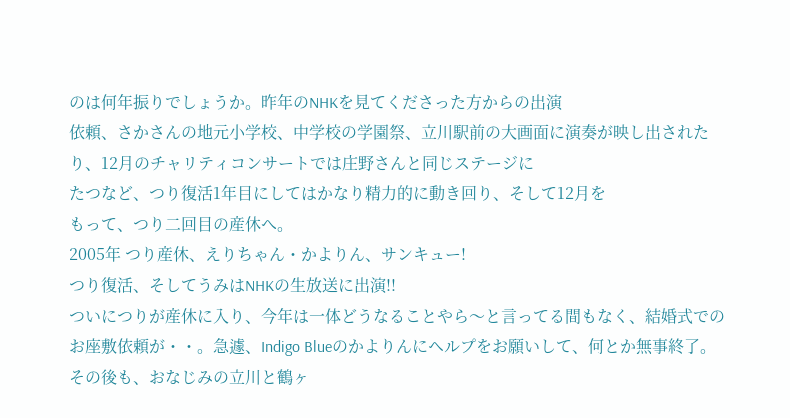のは何年振りでしょうか。昨年のNHKを見てくださった方からの出演
依頼、さかさんの地元小学校、中学校の学園祭、立川駅前の大画面に演奏が映し出されたり、12月のチャリティコンサートでは庄野さんと同じステージに
たつなど、つり復活1年目にしてはかなり精力的に動き回り、そして12月を
もって、つり二回目の産休へ。
2005年 つり産休、えりちゃん・かよりん、サンキュー!
つり復活、そしてうみはNHKの生放送に出演!!
ついにつりが産休に入り、今年は一体どうなることやら〜と言ってる間もなく、結婚式でのお座敷依頼が・・。急遽、Indigo Blueのかよりんにヘルプをお願いして、何とか無事終了。
その後も、おなじみの立川と鶴ヶ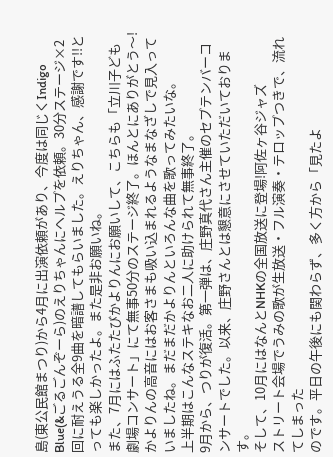島(東公民館まつり)から4月に出演依頼があり、今度は同じくIndigo Blue(&ごるごんぞーら)のえりちゃんにヘルプを依頼。30分ステージ×2回に耐えうる全9曲を暗譜してもらいました。えりちゃん、感謝です!!とっても楽しかったよ。また是非お願いね。
また、7月にはふたたびかよりんにお願いして、こちらも「立川子ども劇場コンサート」にて無事50分のステージ終了。ほんとにありがとう〜! かよりんの高音にはお客さまも吸い込まれるようなまなざしで見入っていましたね。まだまだかよりんといろんな曲を歌ってみたいな。
上半期はこんなステキなお二人に助けられて無事終了。
9月から、つりが復活。第一弾は、庄野真代さん主催のセプテンバーコンサートでした。以来、庄野さんとは懇意にさせていただいております。
そして、10月にはなんとNHKの全国放送に登場!阿佐ヶ谷ジャズ
ストリート会場でうみの歌が生放送・フル演奏・テロップつきで、流れてしまった
のです。平日の午後にも関わらず、多く方から「見たよ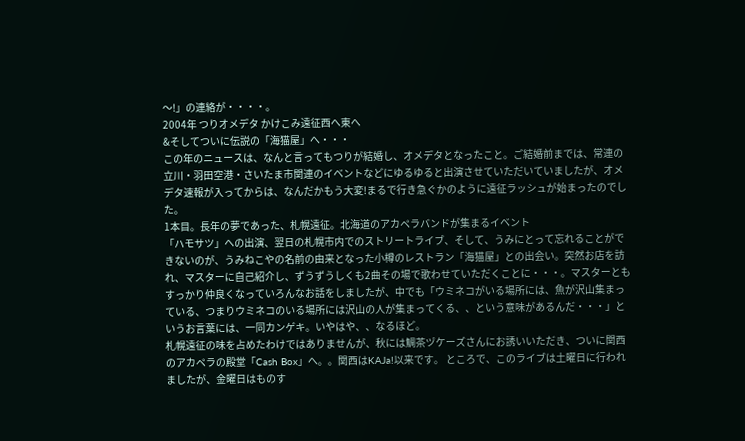〜!」の連絡が・・・・。
2004年 つりオメデタ かけこみ遠征西へ東へ
&そしてついに伝説の「海猫屋」へ・・・
この年のニュースは、なんと言ってもつりが結婚し、オメデタとなったこと。ご結婚前までは、常連の立川・羽田空港・さいたま市関連のイベントなどにゆるゆると出演させていただいていましたが、オメデタ速報が入ってからは、なんだかもう大変!まるで行き急ぐかのように遠征ラッシュが始まったのでした。
1本目。長年の夢であった、札幌遠征。北海道のアカペラバンドが集まるイベント
「ハモサツ」への出演、翌日の札幌市内でのストリートライブ、そして、うみにとって忘れることができないのが、うみねこやの名前の由来となった小樽のレストラン「海猫屋」との出会い。突然お店を訪れ、マスターに自己紹介し、ずうずうしくも2曲その場で歌わせていただくことに・・・。マスターともすっかり仲良くなっていろんなお話をしましたが、中でも「ウミネコがいる場所には、魚が沢山集まっている、つまりウミネコのいる場所には沢山の人が集まってくる、、という意味があるんだ・・・」というお言葉には、一同カンゲキ。いやはや、、なるほど。
札幌遠征の味を占めたわけではありませんが、秋には鯛茶ヅケーズさんにお誘いいただき、ついに関西のアカペラの殿堂「Cash Box」へ。。関西はKAJa!以来です。 ところで、このライブは土曜日に行われましたが、金曜日はものす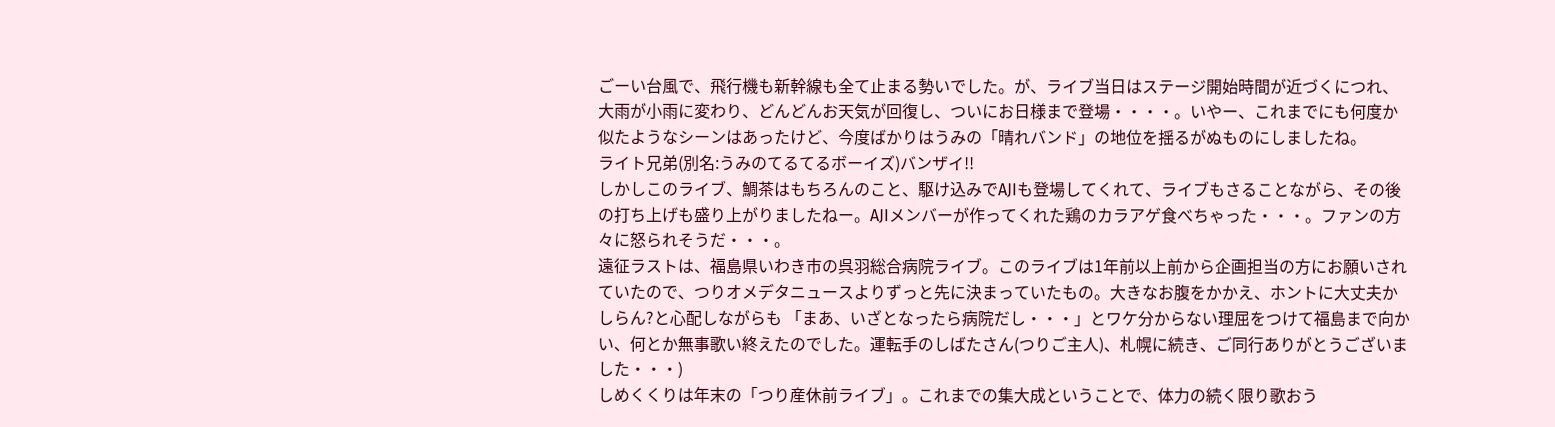ごーい台風で、飛行機も新幹線も全て止まる勢いでした。が、ライブ当日はステージ開始時間が近づくにつれ、大雨が小雨に変わり、どんどんお天気が回復し、ついにお日様まで登場・・・・。いやー、これまでにも何度か似たようなシーンはあったけど、今度ばかりはうみの「晴れバンド」の地位を揺るがぬものにしましたね。
ライト兄弟(別名:うみのてるてるボーイズ)バンザイ!!
しかしこのライブ、鯛茶はもちろんのこと、駆け込みでAJIも登場してくれて、ライブもさることながら、その後の打ち上げも盛り上がりましたねー。AJIメンバーが作ってくれた鶏のカラアゲ食べちゃった・・・。ファンの方々に怒られそうだ・・・。
遠征ラストは、福島県いわき市の呉羽総合病院ライブ。このライブは1年前以上前から企画担当の方にお願いされていたので、つりオメデタニュースよりずっと先に決まっていたもの。大きなお腹をかかえ、ホントに大丈夫かしらん?と心配しながらも 「まあ、いざとなったら病院だし・・・」とワケ分からない理屈をつけて福島まで向かい、何とか無事歌い終えたのでした。運転手のしばたさん(つりご主人)、札幌に続き、ご同行ありがとうございました・・・)
しめくくりは年末の「つり産休前ライブ」。これまでの集大成ということで、体力の続く限り歌おう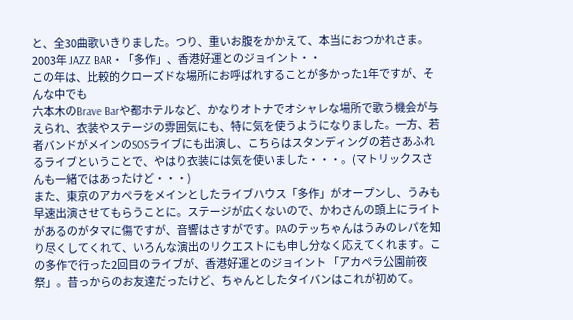と、全30曲歌いきりました。つり、重いお腹をかかえて、本当におつかれさま。
2003年 JAZZ BAR・「多作」、香港好運とのジョイント・・
この年は、比較的クローズドな場所にお呼ばれすることが多かった1年ですが、そんな中でも
六本木のBrave Barや都ホテルなど、かなりオトナでオシャレな場所で歌う機会が与えられ、衣装やステージの雰囲気にも、特に気を使うようになりました。一方、若者バンドがメインのSOSライブにも出演し、こちらはスタンディングの若さあふれるライブということで、やはり衣装には気を使いました・・・。(マトリックスさんも一緒ではあったけど・・・)
また、東京のアカペラをメインとしたライブハウス「多作」がオープンし、うみも早速出演させてもらうことに。ステージが広くないので、かわさんの頭上にライトがあるのがタマに傷ですが、音響はさすがです。PAのテッちゃんはうみのレパを知り尽くしてくれて、いろんな演出のリクエストにも申し分なく応えてくれます。この多作で行った2回目のライブが、香港好運とのジョイント 「アカペラ公園前夜祭」。昔っからのお友達だったけど、ちゃんとしたタイバンはこれが初めて。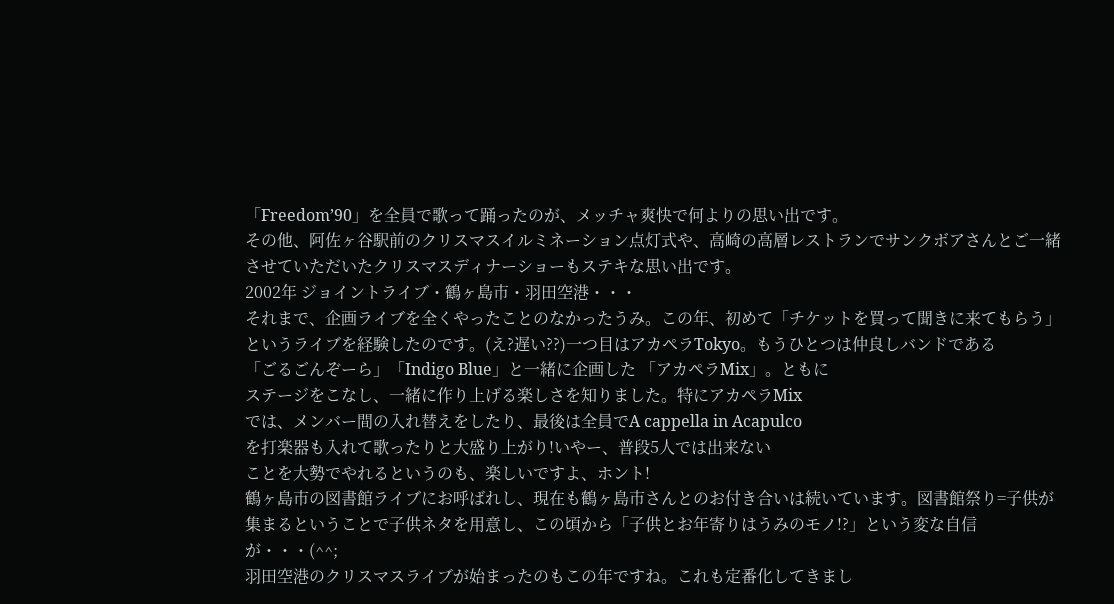「Freedom’90」を全員で歌って踊ったのが、メッチャ爽快で何よりの思い出です。
その他、阿佐ヶ谷駅前のクリスマスイルミネーション点灯式や、高崎の高層レストランでサンクボアさんとご一緒させていただいたクリスマスディナーショーもステキな思い出です。
2002年 ジョイントライブ・鶴ヶ島市・羽田空港・・・
それまで、企画ライブを全くやったことのなかったうみ。この年、初めて「チケットを買って聞きに来てもらう」というライブを経験したのです。(え?遅い??)一つ目はアカペラTokyo。もうひとつは仲良しバンドである
「ごるごんぞーら」「Indigo Blue」と一緒に企画した 「アカペラMix」。ともに
ステージをこなし、一緒に作り上げる楽しさを知りました。特にアカペラMix
では、メンバー間の入れ替えをしたり、最後は全員でA cappella in Acapulco
を打楽器も入れて歌ったりと大盛り上がり!いやー、普段5人では出来ない
ことを大勢でやれるというのも、楽しいですよ、ホント!
鶴ヶ島市の図書館ライブにお呼ばれし、現在も鶴ヶ島市さんとのお付き合いは続いています。図書館祭り=子供が集まるということで子供ネタを用意し、この頃から「子供とお年寄りはうみのモノ!?」という変な自信が・・・(^^;
羽田空港のクリスマスライブが始まったのもこの年ですね。これも定番化してきまし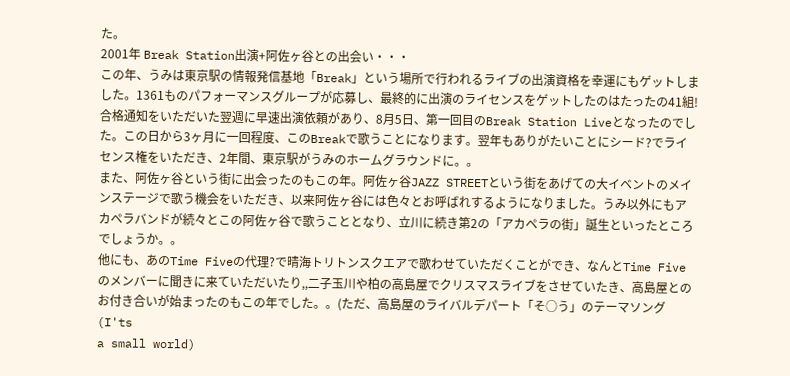た。
2001年 Break Station出演+阿佐ヶ谷との出会い・・・
この年、うみは東京駅の情報発信基地「Break」という場所で行われるライブの出演資格を幸運にもゲットしました。1361ものパフォーマンスグループが応募し、最終的に出演のライセンスをゲットしたのはたったの41組!合格通知をいただいた翌週に早速出演依頼があり、8月5日、第一回目のBreak Station Liveとなったのでした。この日から3ヶ月に一回程度、このBreakで歌うことになります。翌年もありがたいことにシード?でライセンス権をいただき、2年間、東京駅がうみのホームグラウンドに。。
また、阿佐ヶ谷という街に出会ったのもこの年。阿佐ヶ谷JAZZ STREETという街をあげての大イベントのメインステージで歌う機会をいただき、以来阿佐ヶ谷には色々とお呼ばれするようになりました。うみ以外にもアカペラバンドが続々とこの阿佐ヶ谷で歌うこととなり、立川に続き第2の「アカペラの街」誕生といったところでしょうか。。
他にも、あのTime Fiveの代理?で晴海トリトンスクエアで歌わせていただくことができ、なんとTime Fiveのメンバーに聞きに来ていただいたり,,二子玉川や柏の高島屋でクリスマスライブをさせていたき、高島屋とのお付き合いが始まったのもこの年でした。。(ただ、高島屋のライバルデパート「そ○う」のテーマソング(I'ts
a small world)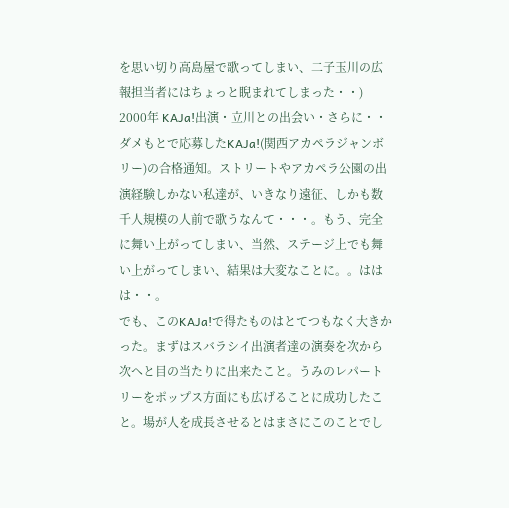を思い切り高島屋で歌ってしまい、二子玉川の広報担当者にはちょっと睨まれてしまった・・)
2000年 KAJa!出演・立川との出会い・さらに・・
ダメもとで応募したKAJa!(関西アカペラジャンボリー)の合格通知。ストリートやアカペラ公園の出演経験しかない私達が、いきなり遠征、しかも数千人規模の人前で歌うなんて・・・。もう、完全に舞い上がってしまい、当然、ステージ上でも舞い上がってしまい、結果は大変なことに。。ははは・・。
でも、このKAJa!で得たものはとてつもなく大きかった。まずはスバラシイ出演者達の演奏を次から次へと目の当たりに出来たこと。うみのレパートリーをポップス方面にも広げることに成功したこと。場が人を成長させるとはまさにこのことでし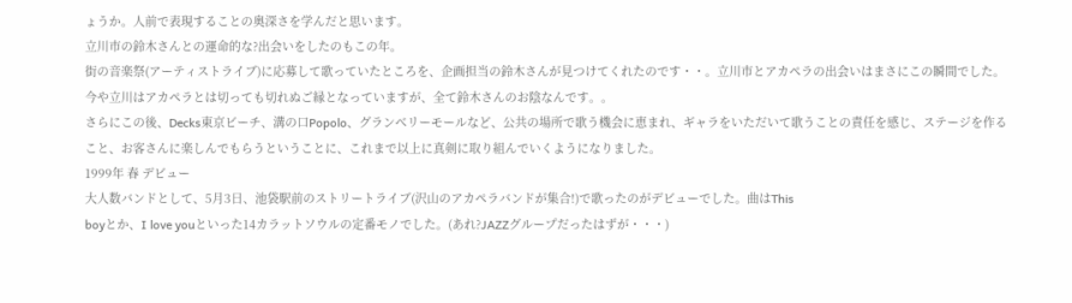ょうか。人前で表現することの奥深さを学んだと思います。
立川市の鈴木さんとの運命的な?出会いをしたのもこの年。
街の音楽祭(アーティストライブ)に応募して歌っていたところを、企画担当の鈴木さんが見つけてくれたのです・・。立川市とアカペラの出会いはまさにこの瞬間でした。今や立川はアカペラとは切っても切れぬご縁となっていますが、全て鈴木さんのお陰なんです。。
さらにこの後、Decks東京ビーチ、溝の口Popolo、グランベリーモールなど、公共の場所で歌う機会に恵まれ、ギャラをいただいて歌うことの責任を感じ、ステージを作ること、お客さんに楽しんでもらうということに、これまで以上に真剣に取り組んでいくようになりました。
1999年 春 デビュー
大人数バンドとして、5月3日、池袋駅前のストリートライブ(沢山のアカペラバンドが集合!)で歌ったのがデビューでした。曲はThis
boyとか、I love youといった14カラットソウルの定番モノでした。(あれ?JAZZグループだったはずが・・・)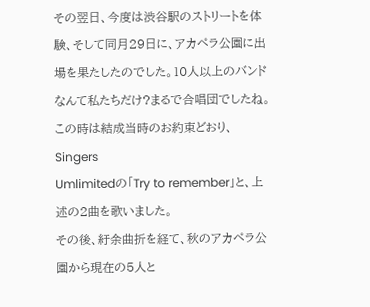その翌日、今度は渋谷駅のストリートを体験、そして同月29日に、アカペラ公園に出場を果たしたのでした。10人以上のバンドなんて私たちだけ?まるで合唱団でしたね。この時は結成当時のお約束どおり、Singers
Umlimitedの「Try to remember」と、上述の2曲を歌いました。
その後、紆余曲折を経て、秋のアカペラ公園から現在の5人と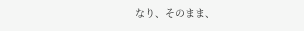なり、そのまま、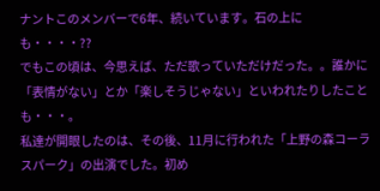ナントこのメンバーで6年、続いています。石の上にも・・・・??
でもこの頃は、今思えば、ただ歌っていただけだった。。誰かに「表情がない」とか「楽しそうじゃない」といわれたりしたことも・・・。
私達が開眼したのは、その後、11月に行われた「上野の森コーラスパーク」の出演でした。初め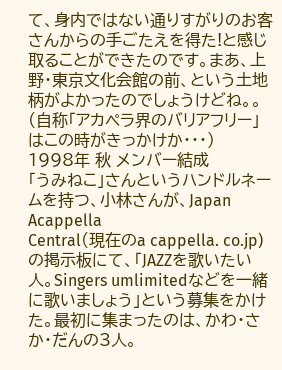て、身内ではない通りすがりのお客さんからの手ごたえを得た!と感じ取ることができたのです。まあ、上野・東京文化会館の前、という土地柄がよかったのでしょうけどね。。(自称「アカペラ界のバリアフリー」はこの時がきっかけか・・・)
1998年 秋 メンバー結成
「うみねこ」さんというハンドルネームを持つ、小林さんが、Japan Acappella
Central(現在のa cappella. co.jp)の掲示板にて、「JAZZを歌いたい人。Singers umlimitedなどを一緒に歌いましょう」という募集をかけた。最初に集まったのは、かわ・さか・だんの3人。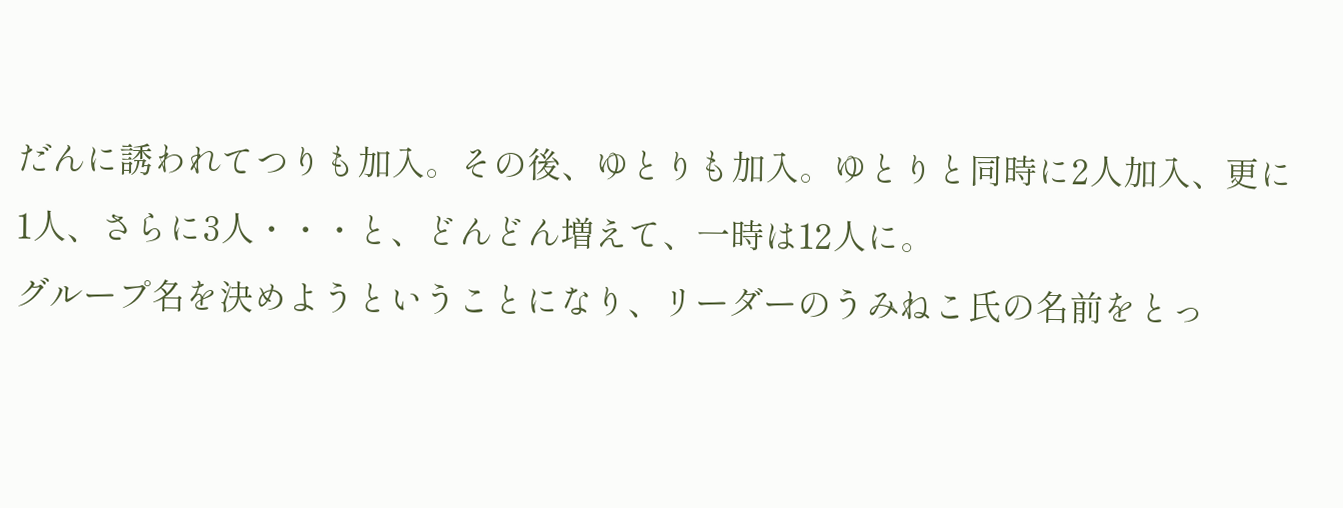だんに誘われてつりも加入。その後、ゆとりも加入。ゆとりと同時に2人加入、更に1人、さらに3人・・・と、どんどん増えて、一時は12人に。
グループ名を決めようということになり、リーダーのうみねこ氏の名前をとっ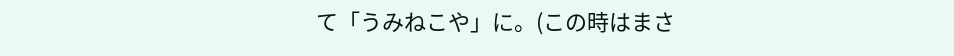て「うみねこや」に。(この時はまさ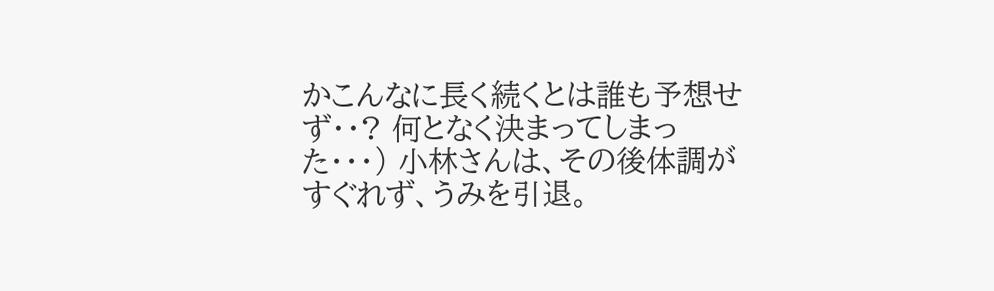かこんなに長く続くとは誰も予想せず・・? 何となく決まってしまった・・・) 小林さんは、その後体調がすぐれず、うみを引退。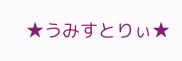★うみすとりぃ★